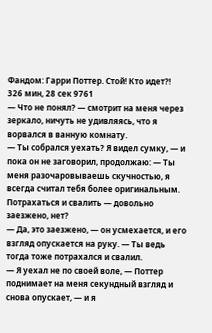Фандом: Гарри Поттер. Стой! Кто идет?!
326 мин, 28 сек 9761
— Что не понял? — смотрит на меня через зеркало, ничуть не удивляясь, что я ворвался в ванную комнату.
— Ты собрался уехать? Я видел сумку, — и пока он не заговорил, продолжаю: — Ты меня разочаровываешь скучностью, я всегда считал тебя более оригинальным. Потрахаться и свалить — довольно заезжено, нет?
— Да, это заезжено, — он усмехается, и его взгляд опускается на руку. — Ты ведь тогда тоже потрахался и свалил.
— Я уехал не по своей воле, — Поттер поднимает на меня секундный взгляд и снова опускает, — и я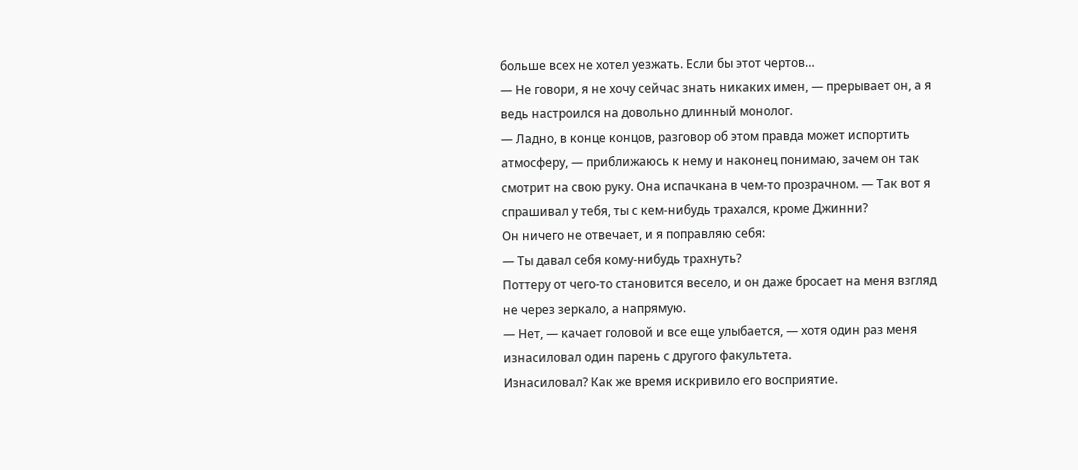больше всех не хотел уезжать. Если бы этот чертов…
— Не говори, я не хочу сейчас знать никаких имен, — прерывает он, а я ведь настроился на довольно длинный монолог.
— Ладно, в конце концов, разговор об этом правда может испортить атмосферу, — приближаюсь к нему и наконец понимаю, зачем он так смотрит на свою руку. Она испачкана в чем-то прозрачном. — Так вот я спрашивал у тебя, ты с кем-нибудь трахался, кроме Джинни?
Он ничего не отвечает, и я поправляю себя:
— Ты давал себя кому-нибудь трахнуть?
Поттеру от чего-то становится весело, и он даже бросает на меня взгляд не через зеркало, а напрямую.
— Нет, — качает головой и все еще улыбается, — хотя один раз меня изнасиловал один парень с другого факультета.
Изнасиловал? Как же время искривило его восприятие.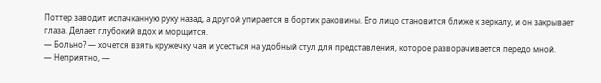Поттер заводит испачканную руку назад, а другой упирается в бортик раковины. Его лицо становится ближе к зеркалу, и он закрывает глаза. Делает глубокий вдох и морщится.
— Больно? — хочется взять кружечку чая и усесться на удобный стул для представления, которое разворачивается передо мной.
— Неприятно, —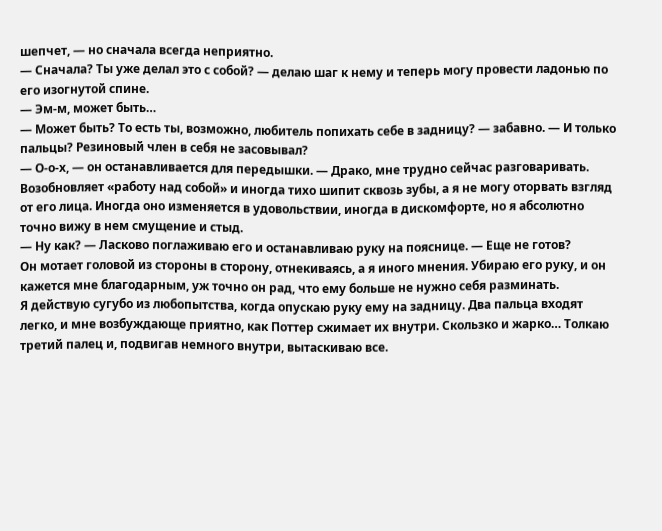шепчет, — но сначала всегда неприятно.
— Сначала? Ты уже делал это с собой? — делаю шаг к нему и теперь могу провести ладонью по его изогнутой спине.
— Эм-м, может быть…
— Может быть? То есть ты, возможно, любитель попихать себе в задницу? — забавно. — И только пальцы? Резиновый член в себя не засовывал?
— О-о-х, — он останавливается для передышки. — Драко, мне трудно сейчас разговаривать.
Возобновляет «работу над собой» и иногда тихо шипит сквозь зубы, а я не могу оторвать взгляд от его лица. Иногда оно изменяется в удовольствии, иногда в дискомфорте, но я абсолютно точно вижу в нем смущение и стыд.
— Ну как? — Ласково поглаживаю его и останавливаю руку на пояснице. — Еще не готов?
Он мотает головой из стороны в сторону, отнекиваясь, а я иного мнения. Убираю его руку, и он кажется мне благодарным, уж точно он рад, что ему больше не нужно себя разминать.
Я действую сугубо из любопытства, когда опускаю руку ему на задницу. Два пальца входят легко, и мне возбуждающе приятно, как Поттер сжимает их внутри. Скользко и жарко… Толкаю третий палец и, подвигав немного внутри, вытаскиваю все.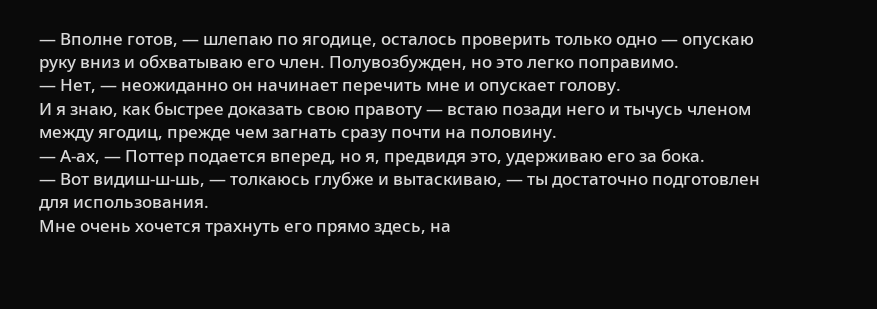— Вполне готов, — шлепаю по ягодице, осталось проверить только одно — опускаю руку вниз и обхватываю его член. Полувозбужден, но это легко поправимо.
— Нет, — неожиданно он начинает перечить мне и опускает голову.
И я знаю, как быстрее доказать свою правоту — встаю позади него и тычусь членом между ягодиц, прежде чем загнать сразу почти на половину.
— А-ах, — Поттер подается вперед, но я, предвидя это, удерживаю его за бока.
— Вот видиш-ш-шь, — толкаюсь глубже и вытаскиваю, — ты достаточно подготовлен для использования.
Мне очень хочется трахнуть его прямо здесь, на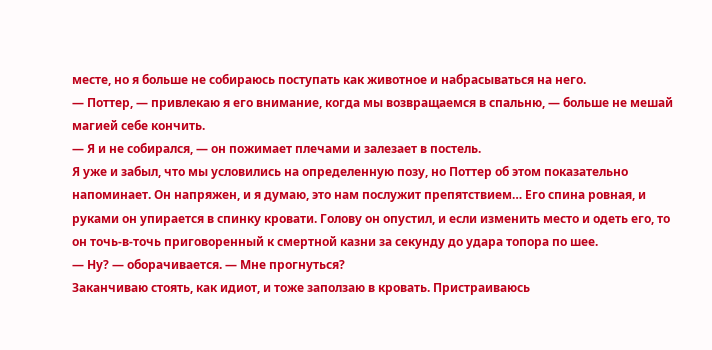месте, но я больше не собираюсь поступать как животное и набрасываться на него.
— Поттер, — привлекаю я его внимание, когда мы возвращаемся в спальню, — больше не мешай магией себе кончить.
— Я и не собирался, — он пожимает плечами и залезает в постель.
Я уже и забыл, что мы условились на определенную позу, но Поттер об этом показательно напоминает. Он напряжен, и я думаю, это нам послужит препятствием… Его спина ровная, и руками он упирается в спинку кровати. Голову он опустил, и если изменить место и одеть его, то он точь-в-точь приговоренный к смертной казни за секунду до удара топора по шее.
— Ну? — оборачивается. — Мне прогнуться?
Заканчиваю стоять, как идиот, и тоже заползаю в кровать. Пристраиваюсь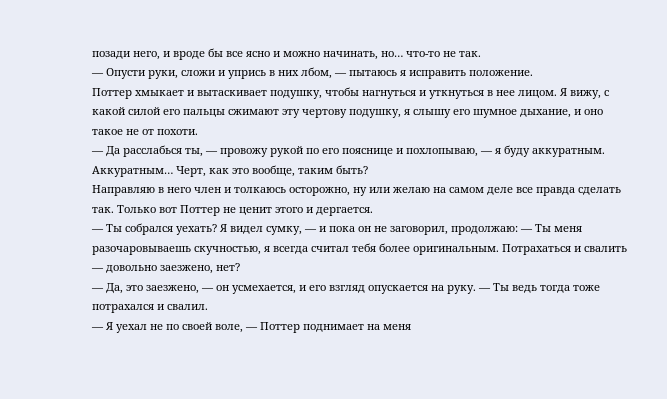позади него, и вроде бы все ясно и можно начинать, но… что-то не так.
— Опусти руки, сложи и упрись в них лбом, — пытаюсь я исправить положение.
Поттер хмыкает и вытаскивает подушку, чтобы нагнуться и уткнуться в нее лицом. Я вижу, с какой силой его пальцы сжимают эту чертову подушку, я слышу его шумное дыхание, и оно такое не от похоти.
— Да расслабься ты, — провожу рукой по его пояснице и похлопываю, — я буду аккуратным.
Аккуратным… Черт, как это вообще, таким быть?
Направляю в него член и толкаюсь осторожно, ну или желаю на самом деле все правда сделать так. Только вот Поттер не ценит этого и дергается.
— Ты собрался уехать? Я видел сумку, — и пока он не заговорил, продолжаю: — Ты меня разочаровываешь скучностью, я всегда считал тебя более оригинальным. Потрахаться и свалить — довольно заезжено, нет?
— Да, это заезжено, — он усмехается, и его взгляд опускается на руку. — Ты ведь тогда тоже потрахался и свалил.
— Я уехал не по своей воле, — Поттер поднимает на меня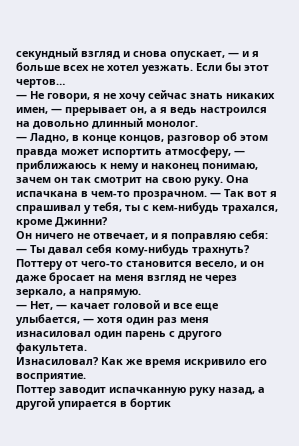секундный взгляд и снова опускает, — и я больше всех не хотел уезжать. Если бы этот чертов…
— Не говори, я не хочу сейчас знать никаких имен, — прерывает он, а я ведь настроился на довольно длинный монолог.
— Ладно, в конце концов, разговор об этом правда может испортить атмосферу, — приближаюсь к нему и наконец понимаю, зачем он так смотрит на свою руку. Она испачкана в чем-то прозрачном. — Так вот я спрашивал у тебя, ты с кем-нибудь трахался, кроме Джинни?
Он ничего не отвечает, и я поправляю себя:
— Ты давал себя кому-нибудь трахнуть?
Поттеру от чего-то становится весело, и он даже бросает на меня взгляд не через зеркало, а напрямую.
— Нет, — качает головой и все еще улыбается, — хотя один раз меня изнасиловал один парень с другого факультета.
Изнасиловал? Как же время искривило его восприятие.
Поттер заводит испачканную руку назад, а другой упирается в бортик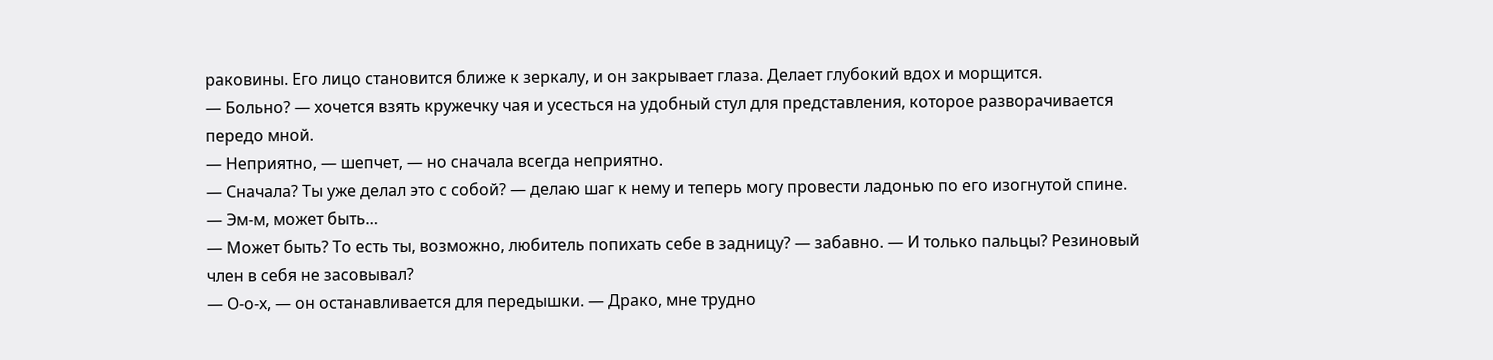раковины. Его лицо становится ближе к зеркалу, и он закрывает глаза. Делает глубокий вдох и морщится.
— Больно? — хочется взять кружечку чая и усесться на удобный стул для представления, которое разворачивается передо мной.
— Неприятно, — шепчет, — но сначала всегда неприятно.
— Сначала? Ты уже делал это с собой? — делаю шаг к нему и теперь могу провести ладонью по его изогнутой спине.
— Эм-м, может быть…
— Может быть? То есть ты, возможно, любитель попихать себе в задницу? — забавно. — И только пальцы? Резиновый член в себя не засовывал?
— О-о-х, — он останавливается для передышки. — Драко, мне трудно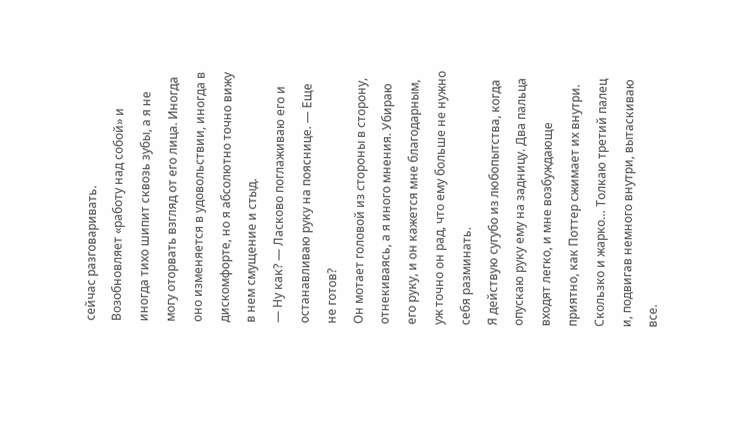сейчас разговаривать.
Возобновляет «работу над собой» и иногда тихо шипит сквозь зубы, а я не могу оторвать взгляд от его лица. Иногда оно изменяется в удовольствии, иногда в дискомфорте, но я абсолютно точно вижу в нем смущение и стыд.
— Ну как? — Ласково поглаживаю его и останавливаю руку на пояснице. — Еще не готов?
Он мотает головой из стороны в сторону, отнекиваясь, а я иного мнения. Убираю его руку, и он кажется мне благодарным, уж точно он рад, что ему больше не нужно себя разминать.
Я действую сугубо из любопытства, когда опускаю руку ему на задницу. Два пальца входят легко, и мне возбуждающе приятно, как Поттер сжимает их внутри. Скользко и жарко… Толкаю третий палец и, подвигав немного внутри, вытаскиваю все.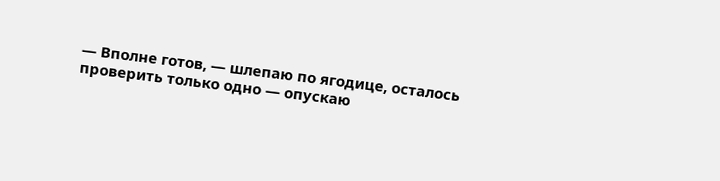— Вполне готов, — шлепаю по ягодице, осталось проверить только одно — опускаю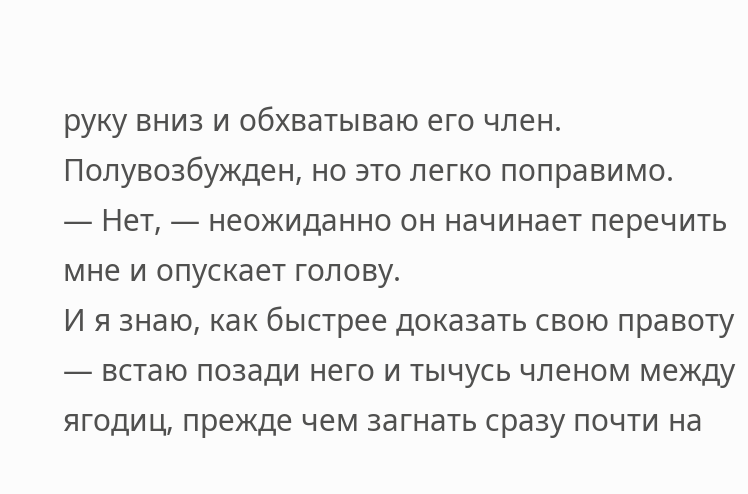руку вниз и обхватываю его член. Полувозбужден, но это легко поправимо.
— Нет, — неожиданно он начинает перечить мне и опускает голову.
И я знаю, как быстрее доказать свою правоту — встаю позади него и тычусь членом между ягодиц, прежде чем загнать сразу почти на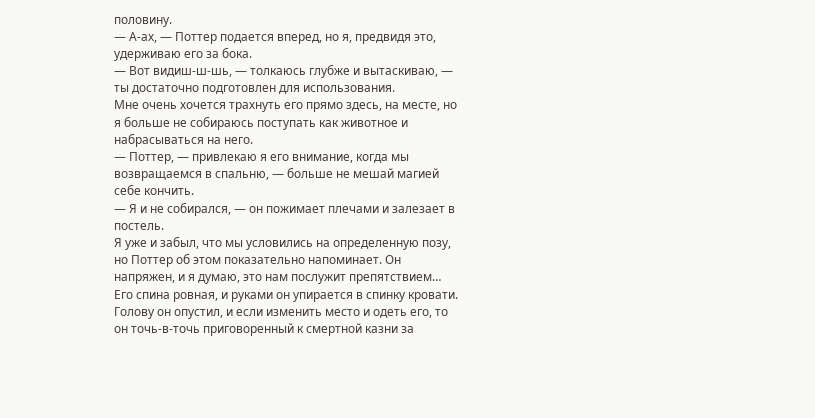половину.
— А-ах, — Поттер подается вперед, но я, предвидя это, удерживаю его за бока.
— Вот видиш-ш-шь, — толкаюсь глубже и вытаскиваю, — ты достаточно подготовлен для использования.
Мне очень хочется трахнуть его прямо здесь, на месте, но я больше не собираюсь поступать как животное и набрасываться на него.
— Поттер, — привлекаю я его внимание, когда мы возвращаемся в спальню, — больше не мешай магией себе кончить.
— Я и не собирался, — он пожимает плечами и залезает в постель.
Я уже и забыл, что мы условились на определенную позу, но Поттер об этом показательно напоминает. Он напряжен, и я думаю, это нам послужит препятствием… Его спина ровная, и руками он упирается в спинку кровати. Голову он опустил, и если изменить место и одеть его, то он точь-в-точь приговоренный к смертной казни за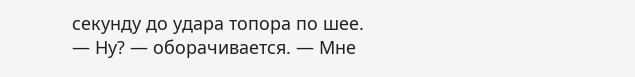секунду до удара топора по шее.
— Ну? — оборачивается. — Мне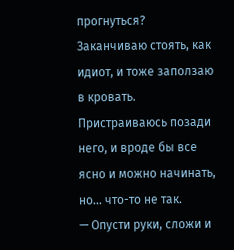прогнуться?
Заканчиваю стоять, как идиот, и тоже заползаю в кровать. Пристраиваюсь позади него, и вроде бы все ясно и можно начинать, но… что-то не так.
— Опусти руки, сложи и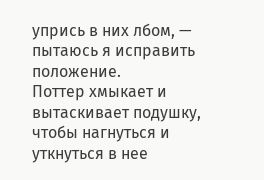упрись в них лбом, — пытаюсь я исправить положение.
Поттер хмыкает и вытаскивает подушку, чтобы нагнуться и уткнуться в нее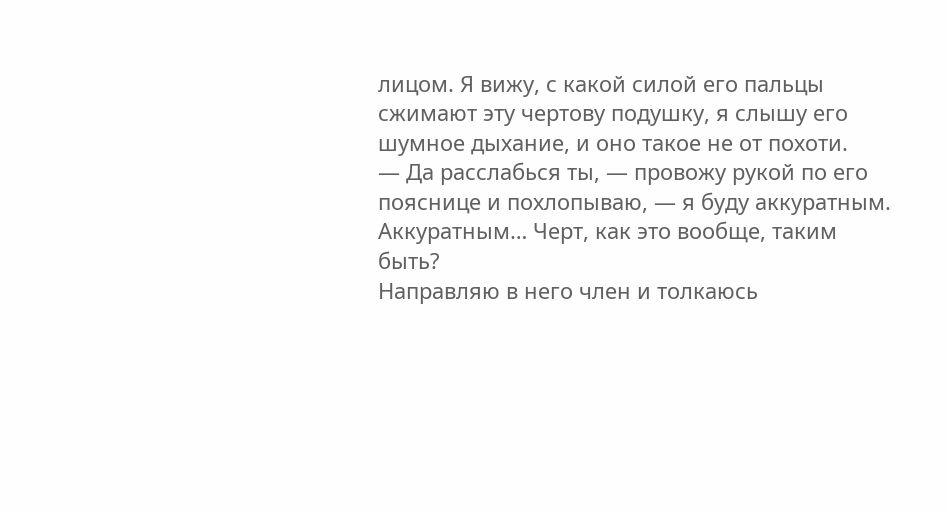лицом. Я вижу, с какой силой его пальцы сжимают эту чертову подушку, я слышу его шумное дыхание, и оно такое не от похоти.
— Да расслабься ты, — провожу рукой по его пояснице и похлопываю, — я буду аккуратным.
Аккуратным… Черт, как это вообще, таким быть?
Направляю в него член и толкаюсь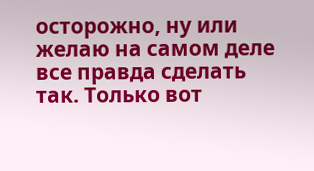осторожно, ну или желаю на самом деле все правда сделать так. Только вот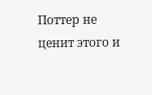Поттер не ценит этого и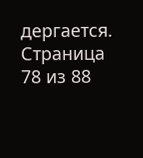дергается.
Страница 78 из 88